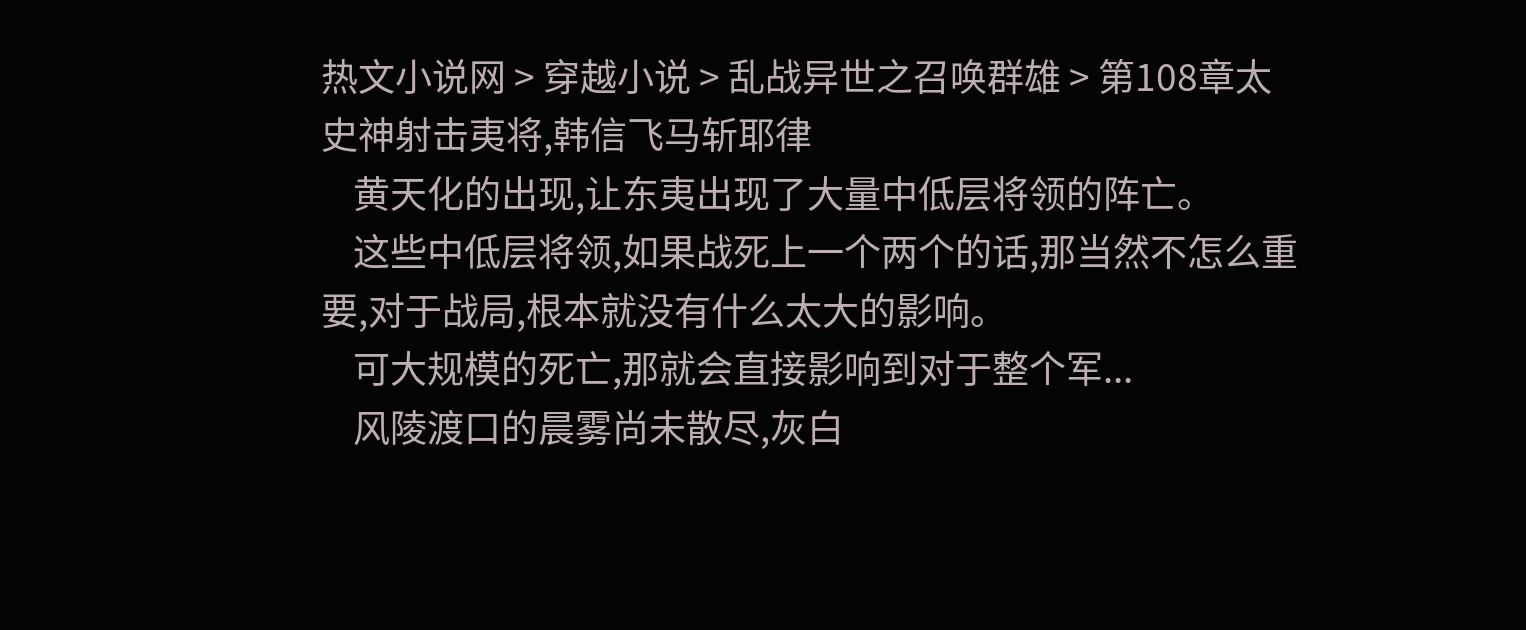热文小说网 > 穿越小说 > 乱战异世之召唤群雄 > 第108章太史神射击夷将,韩信飞马斩耶律
    黄天化的出现,让东夷出现了大量中低层将领的阵亡。
    这些中低层将领,如果战死上一个两个的话,那当然不怎么重要,对于战局,根本就没有什么太大的影响。
    可大规模的死亡,那就会直接影响到对于整个军...
    风陵渡口的晨雾尚未散尽,灰白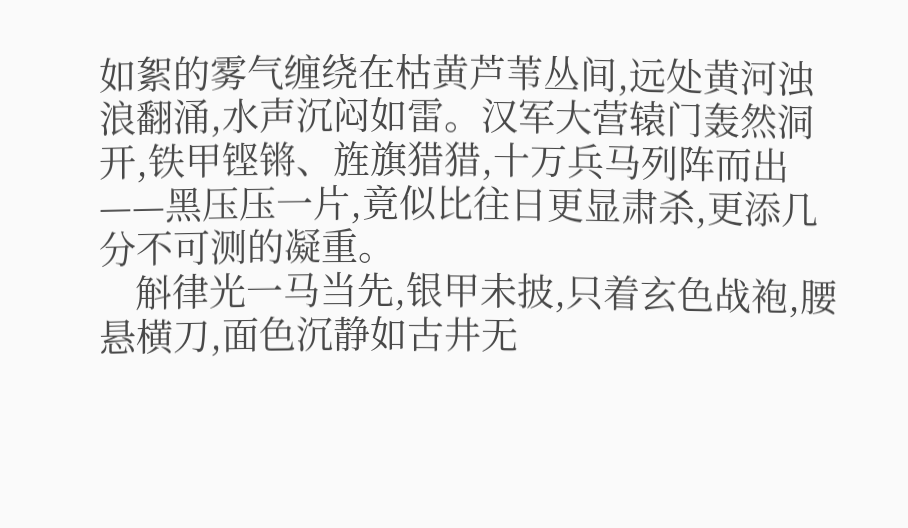如絮的雾气缠绕在枯黄芦苇丛间,远处黄河浊浪翻涌,水声沉闷如雷。汉军大营辕门轰然洞开,铁甲铿锵、旌旗猎猎,十万兵马列阵而出——黑压压一片,竟似比往日更显肃杀,更添几分不可测的凝重。
    斛律光一马当先,银甲未披,只着玄色战袍,腰悬横刀,面色沉静如古井无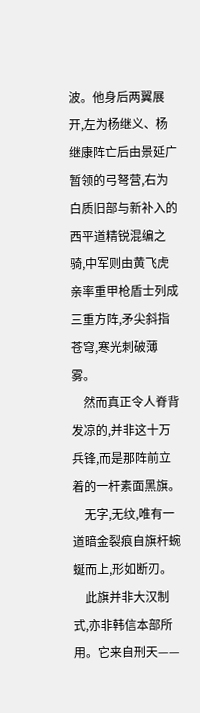波。他身后两翼展开,左为杨继义、杨继康阵亡后由景延广暂领的弓弩营,右为白质旧部与新补入的西平道精锐混编之骑,中军则由黄飞虎亲率重甲枪盾士列成三重方阵,矛尖斜指苍穹,寒光刺破薄雾。
    然而真正令人脊背发凉的,并非这十万兵锋,而是那阵前立着的一杆素面黑旗。
    无字,无纹,唯有一道暗金裂痕自旗杆蜿蜒而上,形如断刃。
    此旗并非大汉制式,亦非韩信本部所用。它来自刑天——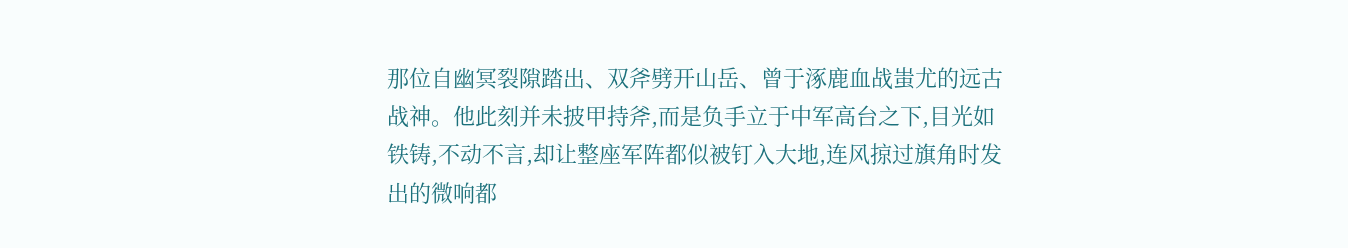那位自幽冥裂隙踏出、双斧劈开山岳、曾于涿鹿血战蚩尤的远古战神。他此刻并未披甲持斧,而是负手立于中军高台之下,目光如铁铸,不动不言,却让整座军阵都似被钉入大地,连风掠过旗角时发出的微响都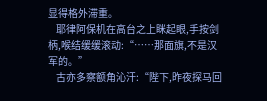显得格外滞重。
    耶律阿保机在高台之上眯起眼,手按剑柄,喉结缓缓滚动:“……那面旗,不是汉军的。”
    古亦多察额角沁汗:“陛下,昨夜探马回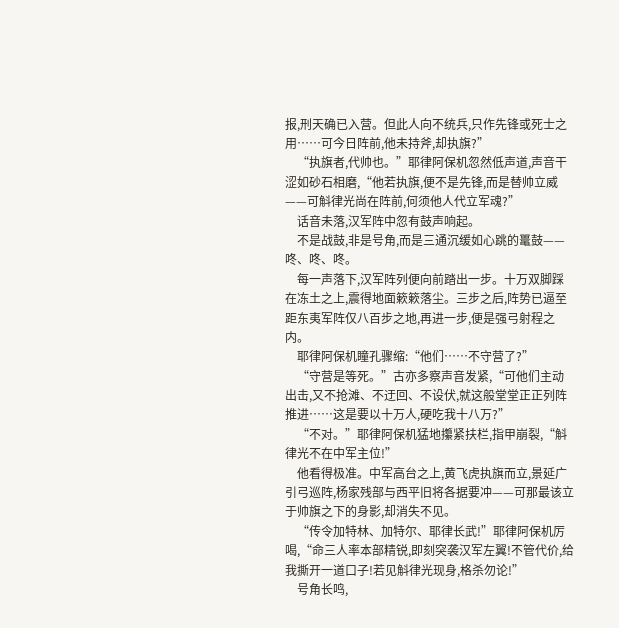报,刑天确已入营。但此人向不统兵,只作先锋或死士之用……可今日阵前,他未持斧,却执旗?”
    “执旗者,代帅也。”耶律阿保机忽然低声道,声音干涩如砂石相磨,“他若执旗,便不是先锋,而是替帅立威——可斛律光尚在阵前,何须他人代立军魂?”
    话音未落,汉军阵中忽有鼓声响起。
    不是战鼓,非是号角,而是三通沉缓如心跳的鼍鼓——咚、咚、咚。
    每一声落下,汉军阵列便向前踏出一步。十万双脚踩在冻土之上,震得地面簌簌落尘。三步之后,阵势已逼至距东夷军阵仅八百步之地,再进一步,便是强弓射程之内。
    耶律阿保机瞳孔骤缩:“他们……不守营了?”
    “守营是等死。”古亦多察声音发紧,“可他们主动出击,又不抢滩、不迂回、不设伏,就这般堂堂正正列阵推进……这是要以十万人,硬吃我十八万?”
    “不对。”耶律阿保机猛地攥紧扶栏,指甲崩裂,“斛律光不在中军主位!”
    他看得极准。中军高台之上,黄飞虎执旗而立,景延广引弓巡阵,杨家残部与西平旧将各据要冲——可那最该立于帅旗之下的身影,却消失不见。
    “传令加特林、加特尔、耶律长武!”耶律阿保机厉喝,“命三人率本部精锐,即刻突袭汉军左翼!不管代价,给我撕开一道口子!若见斛律光现身,格杀勿论!”
    号角长鸣,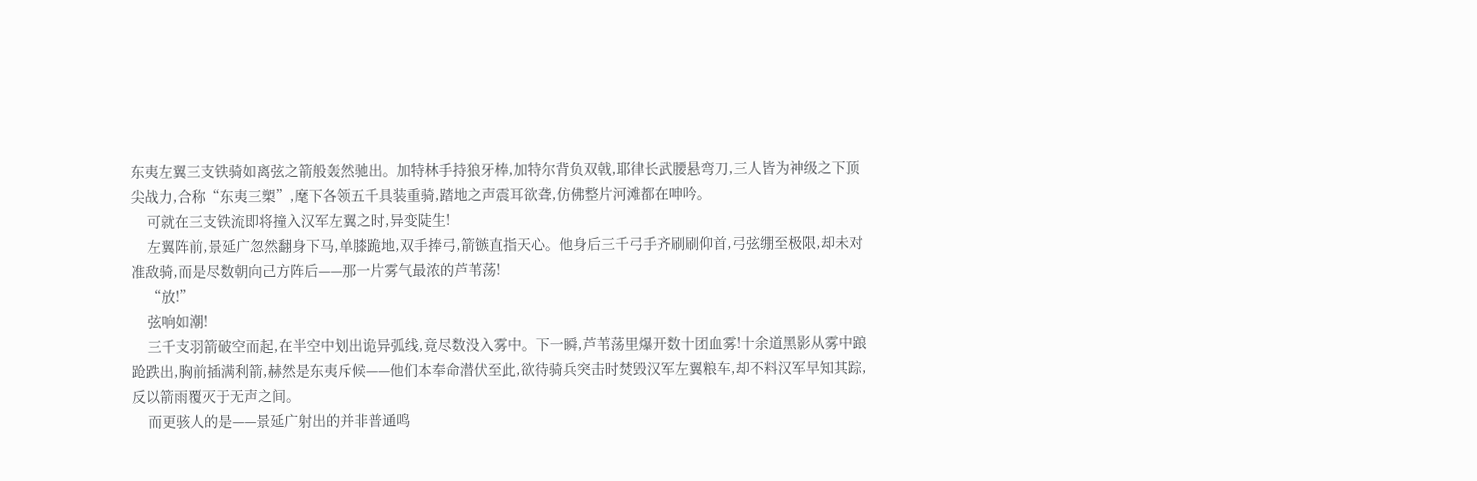东夷左翼三支铁骑如离弦之箭般轰然驰出。加特林手持狼牙棒,加特尔背负双戟,耶律长武腰悬弯刀,三人皆为神级之下顶尖战力,合称“东夷三槊”,麾下各领五千具装重骑,踏地之声震耳欲聋,仿佛整片河滩都在呻吟。
    可就在三支铁流即将撞入汉军左翼之时,异变陡生!
    左翼阵前,景延广忽然翻身下马,单膝跪地,双手捧弓,箭镞直指天心。他身后三千弓手齐刷刷仰首,弓弦绷至极限,却未对准敌骑,而是尽数朝向己方阵后——那一片雾气最浓的芦苇荡!
    “放!”
    弦响如潮!
    三千支羽箭破空而起,在半空中划出诡异弧线,竟尽数没入雾中。下一瞬,芦苇荡里爆开数十团血雾!十余道黑影从雾中踉跄跌出,胸前插满利箭,赫然是东夷斥候——他们本奉命潜伏至此,欲待骑兵突击时焚毁汉军左翼粮车,却不料汉军早知其踪,反以箭雨覆灭于无声之间。
    而更骇人的是——景延广射出的并非普通鸣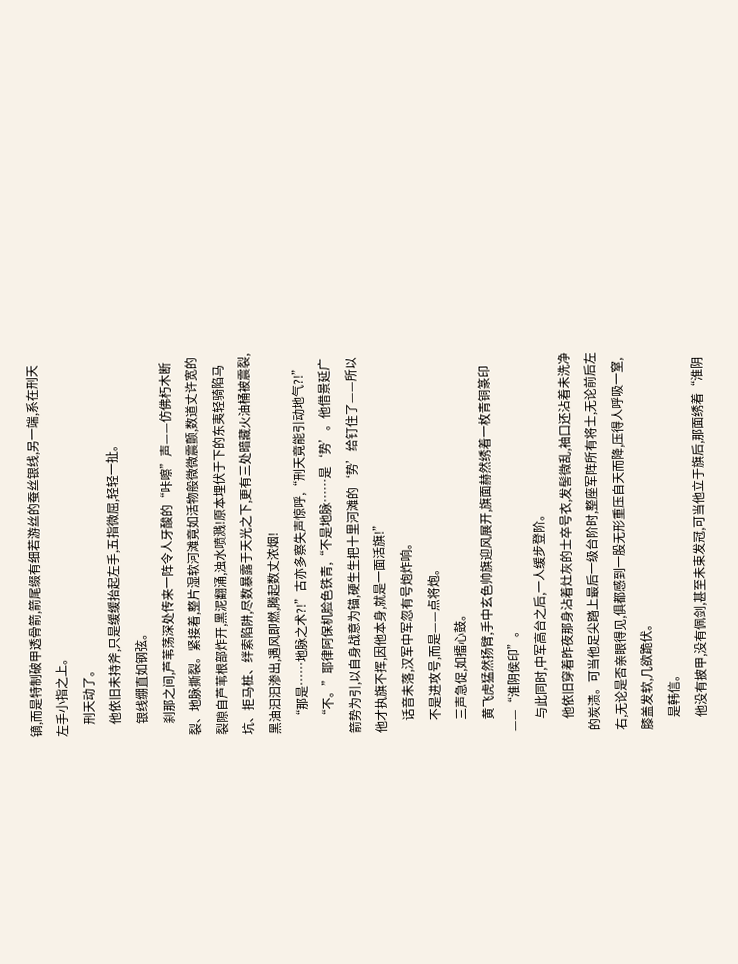镝,而是特制破甲透骨箭,箭尾缀有细若游丝的蚕丝银线,另一端,系在刑天左手小指之上。
    刑天动了。
    他依旧未持斧,只是缓缓抬起左手,五指微屈,轻轻一扯。
    银线绷直如钢弦。
    刹那之间,芦苇荡深处传来一阵令人牙酸的“咔嚓”声——仿佛朽木断裂、地脉撕裂。紧接着,整片湿软河滩竟如活物般微微震颤,数道丈许宽的裂隙自芦苇根部炸开,黑泥翻涌,浊水喷溅!原本埋伏于下的东夷轻骑陷马坑、拒马桩、绊索陷阱,尽数暴露于天光之下,更有三处暗藏火油桶被震裂,黑油汩汩渗出,遇风即燃,腾起数丈浓烟!
    “那是……地脉之术?!”古亦多察失声惊呼,“刑天竟能引动地气?!”
    “不。”耶律阿保机脸色铁青,“不是地脉……是‘势’。他借景延广箭势为引,以自身战意为锚,硬生生把十里河滩的‘势’给钉住了——所以他才执旗不挥,因他本身,就是一面活旗!”
    话音未落,汉军中军忽有号炮炸响。
    不是进攻号,而是——点将炮。
    三声急促,如擂心鼓。
    黄飞虎猛然扬臂,手中玄色帅旗迎风展开,旗面赫然绣着一枚青铜篆印——“淮阴侯印”。
    与此同时,中军高台之后,一人缓步登阶。
    他依旧穿着昨夜那身沾着灶灰的士卒号衣,发髻微乱,袖口还沾着未洗净的炭渍。可当他足尖踏上最后一级台阶时,整座军阵所有将士,无论前后左右,无论是否亲眼得见,俱都感到一股无形重压自天而降,压得人呼吸一窒,膝盖发软,几欲跪伏。
    是韩信。
    他没有披甲,没有佩剑,甚至未束发冠,可当他立于旗后,那面绣着“淮阴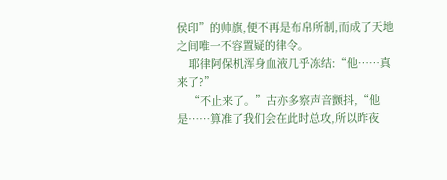侯印”的帅旗,便不再是布帛所制,而成了天地之间唯一不容置疑的律令。
    耶律阿保机浑身血液几乎冻结:“他……真来了?”
    “不止来了。”古亦多察声音颤抖,“他是……算准了我们会在此时总攻,所以昨夜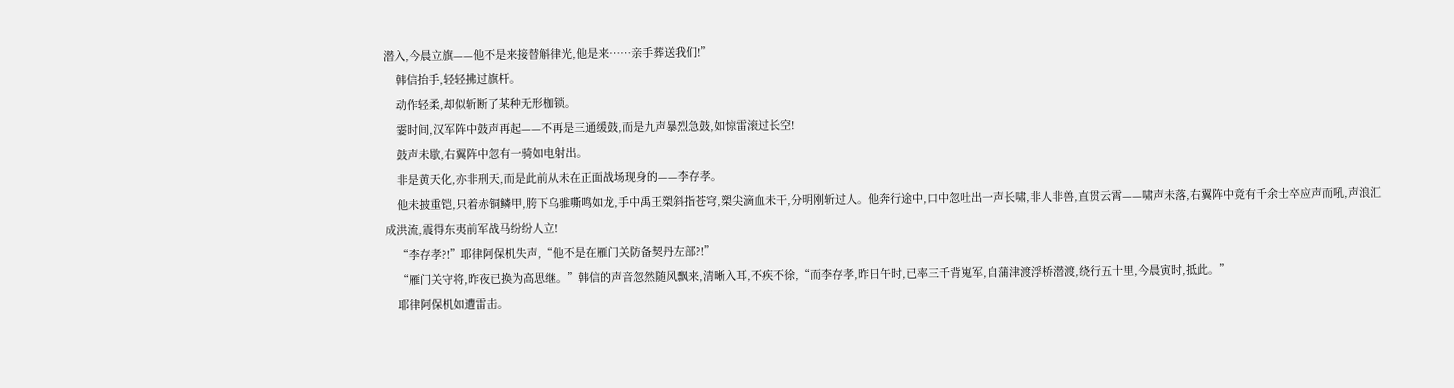潜入,今晨立旗——他不是来接替斛律光,他是来……亲手葬送我们!”
    韩信抬手,轻轻拂过旗杆。
    动作轻柔,却似斩断了某种无形枷锁。
    霎时间,汉军阵中鼓声再起——不再是三通缓鼓,而是九声暴烈急鼓,如惊雷滚过长空!
    鼓声未歇,右翼阵中忽有一骑如电射出。
    非是黄天化,亦非刑天,而是此前从未在正面战场现身的——李存孝。
    他未披重铠,只着赤铜鳞甲,胯下乌骓嘶鸣如龙,手中禹王槊斜指苍穹,槊尖滴血未干,分明刚斩过人。他奔行途中,口中忽吐出一声长啸,非人非兽,直贯云霄——啸声未落,右翼阵中竟有千余士卒应声而吼,声浪汇成洪流,震得东夷前军战马纷纷人立!
    “李存孝?!”耶律阿保机失声,“他不是在雁门关防备契丹左部?!”
    “雁门关守将,昨夜已换为高思继。”韩信的声音忽然随风飘来,清晰入耳,不疾不徐,“而李存孝,昨日午时,已率三千背嵬军,自蒲津渡浮桥潜渡,绕行五十里,今晨寅时,抵此。”
    耶律阿保机如遭雷击。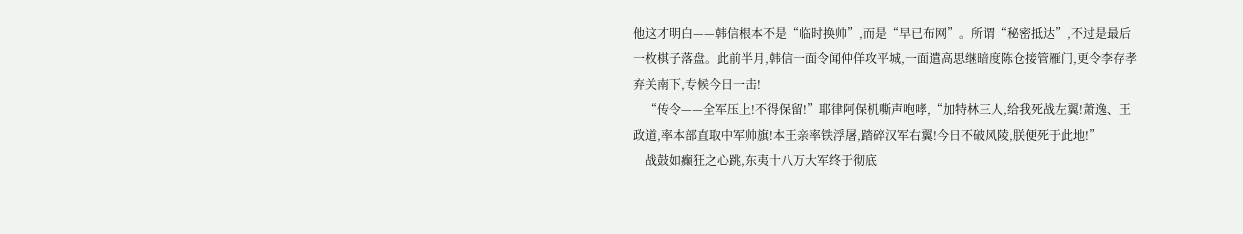他这才明白——韩信根本不是“临时换帅”,而是“早已布网”。所谓“秘密抵达”,不过是最后一枚棋子落盘。此前半月,韩信一面令闻仲佯攻平城,一面遣高思继暗度陈仓接管雁门,更令李存孝弃关南下,专候今日一击!
    “传令——全军压上!不得保留!”耶律阿保机嘶声咆哮,“加特林三人,给我死战左翼!萧逸、王政道,率本部直取中军帅旗!本王亲率铁浮屠,踏碎汉军右翼!今日不破风陵,朕便死于此地!”
    战鼓如癫狂之心跳,东夷十八万大军终于彻底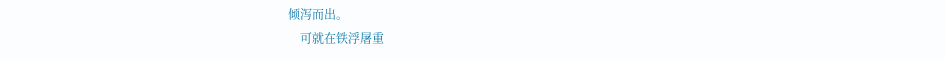倾泻而出。
    可就在铁浮屠重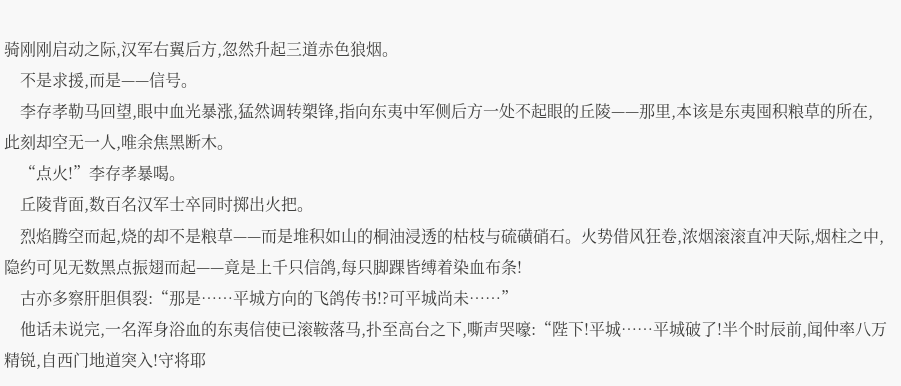骑刚刚启动之际,汉军右翼后方,忽然升起三道赤色狼烟。
    不是求援,而是——信号。
    李存孝勒马回望,眼中血光暴涨,猛然调转槊锋,指向东夷中军侧后方一处不起眼的丘陵——那里,本该是东夷囤积粮草的所在,此刻却空无一人,唯余焦黑断木。
    “点火!”李存孝暴喝。
    丘陵背面,数百名汉军士卒同时掷出火把。
    烈焰腾空而起,烧的却不是粮草——而是堆积如山的桐油浸透的枯枝与硫磺硝石。火势借风狂卷,浓烟滚滚直冲天际,烟柱之中,隐约可见无数黑点振翅而起——竟是上千只信鸽,每只脚踝皆缚着染血布条!
    古亦多察肝胆俱裂:“那是……平城方向的飞鸽传书!?可平城尚未……”
    他话未说完,一名浑身浴血的东夷信使已滚鞍落马,扑至高台之下,嘶声哭嚎:“陛下!平城……平城破了!半个时辰前,闻仲率八万精锐,自西门地道突入!守将耶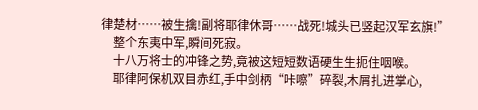律楚材……被生擒!副将耶律休哥……战死!城头已竖起汉军玄旗!”
    整个东夷中军,瞬间死寂。
    十八万将士的冲锋之势,竟被这短短数语硬生生扼住咽喉。
    耶律阿保机双目赤红,手中剑柄“咔嚓”碎裂,木屑扎进掌心,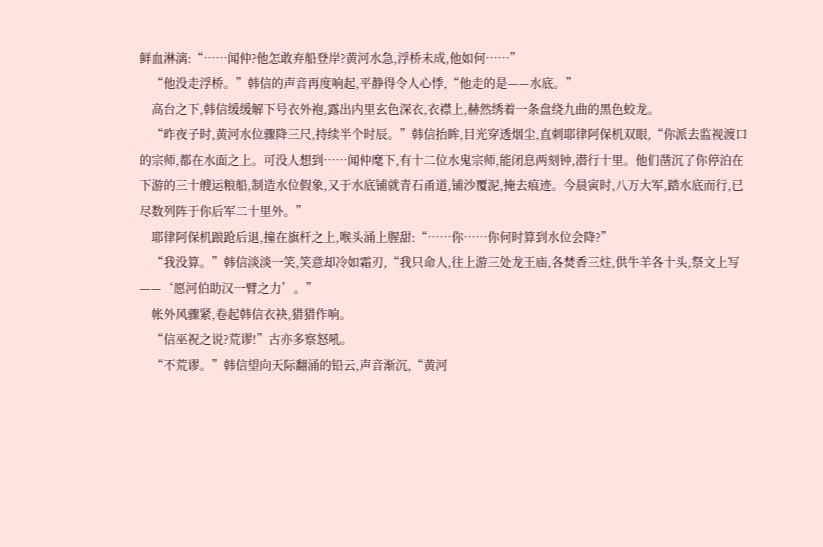鲜血淋漓:“……闻仲?他怎敢弃船登岸?黄河水急,浮桥未成,他如何……”
    “他没走浮桥。”韩信的声音再度响起,平静得令人心悸,“他走的是——水底。”
    高台之下,韩信缓缓解下号衣外袍,露出内里玄色深衣,衣襟上,赫然绣着一条盘绕九曲的黑色蛟龙。
    “昨夜子时,黄河水位骤降三尺,持续半个时辰。”韩信抬眸,目光穿透烟尘,直刺耶律阿保机双眼,“你派去监视渡口的宗师,都在水面之上。可没人想到……闻仲麾下,有十二位水鬼宗师,能闭息两刻钟,潜行十里。他们凿沉了你停泊在下游的三十艘运粮船,制造水位假象,又于水底铺就青石甬道,铺沙覆泥,掩去痕迹。今晨寅时,八万大军,踏水底而行,已尽数列阵于你后军二十里外。”
    耶律阿保机踉跄后退,撞在旗杆之上,喉头涌上腥甜:“……你……你何时算到水位会降?”
    “我没算。”韩信淡淡一笑,笑意却冷如霜刃,“我只命人,往上游三处龙王庙,各焚香三炷,供牛羊各十头,祭文上写——‘愿河伯助汉一臂之力’。”
    帐外风骤紧,卷起韩信衣袂,猎猎作响。
    “信巫祝之说?荒谬!”古亦多察怒吼。
    “不荒谬。”韩信望向天际翻涌的铅云,声音渐沉,“黄河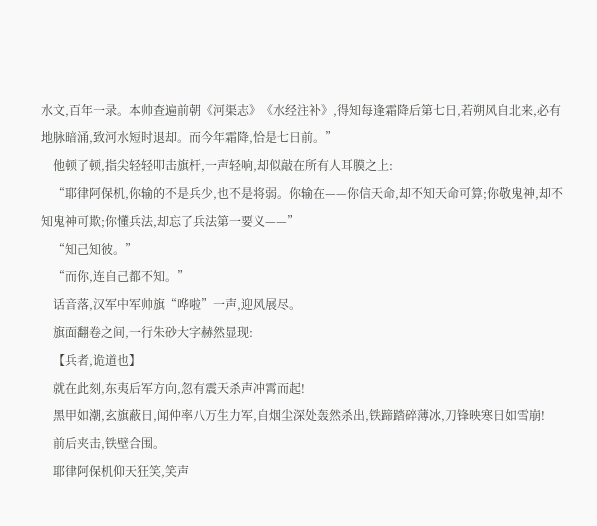水文,百年一录。本帅查遍前朝《河渠志》《水经注补》,得知每逢霜降后第七日,若朔风自北来,必有地脉暗涌,致河水短时退却。而今年霜降,恰是七日前。”
    他顿了顿,指尖轻轻叩击旗杆,一声轻响,却似敲在所有人耳膜之上:
    “耶律阿保机,你输的不是兵少,也不是将弱。你输在——你信天命,却不知天命可算;你敬鬼神,却不知鬼神可欺;你懂兵法,却忘了兵法第一要义——”
    “知己知彼。”
    “而你,连自己都不知。”
    话音落,汉军中军帅旗“哗啦”一声,迎风展尽。
    旗面翻卷之间,一行朱砂大字赫然显现:
    【兵者,诡道也】
    就在此刻,东夷后军方向,忽有震天杀声冲霄而起!
    黑甲如潮,玄旗蔽日,闻仲率八万生力军,自烟尘深处轰然杀出,铁蹄踏碎薄冰,刀锋映寒日如雪崩!
    前后夹击,铁壁合围。
    耶律阿保机仰天狂笑,笑声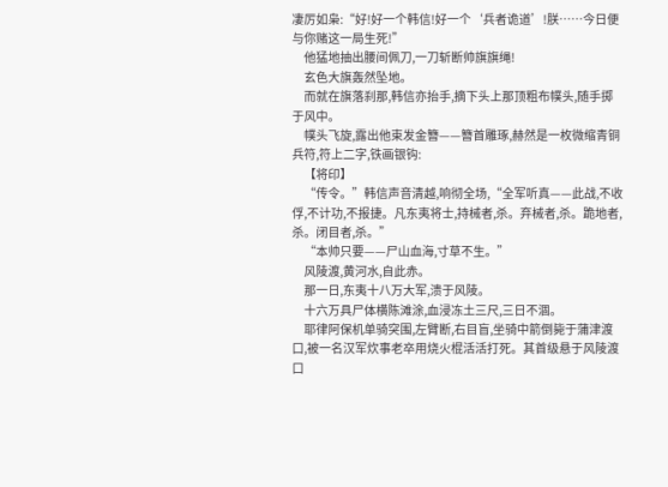凄厉如枭:“好!好一个韩信!好一个‘兵者诡道’!朕……今日便与你赌这一局生死!”
    他猛地抽出腰间佩刀,一刀斩断帅旗旗绳!
    玄色大旗轰然坠地。
    而就在旗落刹那,韩信亦抬手,摘下头上那顶粗布幞头,随手掷于风中。
    幞头飞旋,露出他束发金簪——簪首雕琢,赫然是一枚微缩青铜兵符,符上二字,铁画银钩:
    【将印】
    “传令。”韩信声音清越,响彻全场,“全军听真——此战,不收俘,不计功,不报捷。凡东夷将士,持械者,杀。弃械者,杀。跪地者,杀。闭目者,杀。”
    “本帅只要——尸山血海,寸草不生。”
    风陵渡,黄河水,自此赤。
    那一日,东夷十八万大军,溃于风陵。
    十六万具尸体横陈滩涂,血浸冻土三尺,三日不涸。
    耶律阿保机单骑突围,左臂断,右目盲,坐骑中箭倒毙于蒲津渡口,被一名汉军炊事老卒用烧火棍活活打死。其首级悬于风陵渡口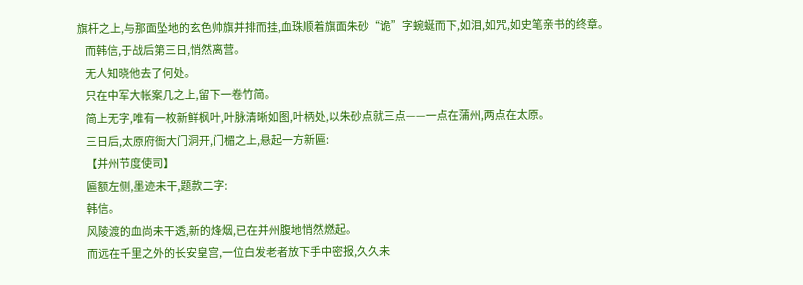旗杆之上,与那面坠地的玄色帅旗并排而挂,血珠顺着旗面朱砂“诡”字蜿蜒而下,如泪,如咒,如史笔亲书的终章。
    而韩信,于战后第三日,悄然离营。
    无人知晓他去了何处。
    只在中军大帐案几之上,留下一卷竹简。
    简上无字,唯有一枚新鲜枫叶,叶脉清晰如图,叶柄处,以朱砂点就三点——一点在蒲州,两点在太原。
    三日后,太原府衙大门洞开,门楣之上,悬起一方新匾:
    【并州节度使司】
    匾额左侧,墨迹未干,题款二字:
    韩信。
    风陵渡的血尚未干透,新的烽烟,已在并州腹地悄然燃起。
    而远在千里之外的长安皇宫,一位白发老者放下手中密报,久久未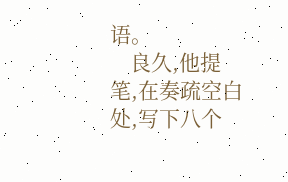语。
    良久,他提笔,在奏疏空白处,写下八个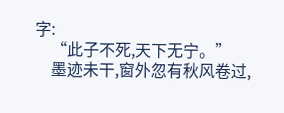字:
    “此子不死,天下无宁。”
    墨迹未干,窗外忽有秋风卷过,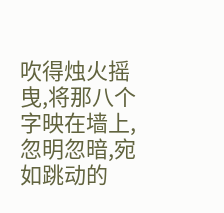吹得烛火摇曳,将那八个字映在墙上,忽明忽暗,宛如跳动的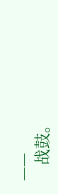——
    战鼓。